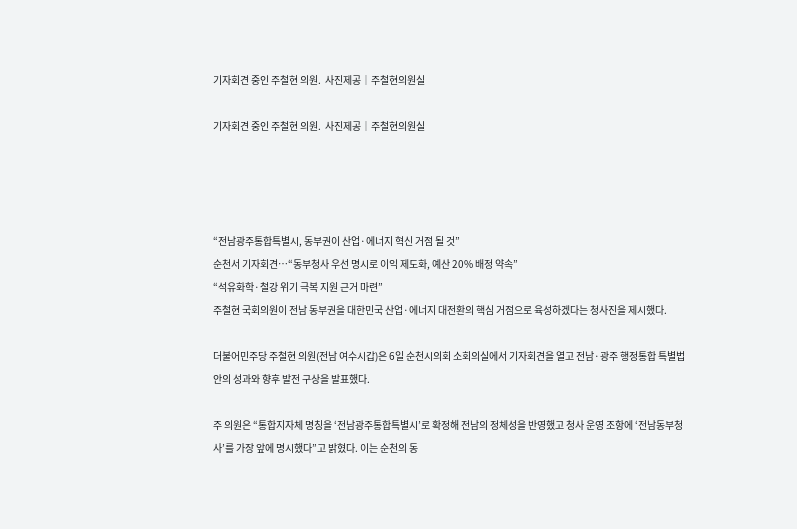기자회견 중인 주철현 의원.  사진제공│주철현의원실

기자회견 중인 주철현 의원.  사진제공│주철현의원실




“전남광주통합특별시, 동부권이 산업·에너지 혁신 거점 될 것”
순천서 기자회견…“동부청사 우선 명시로 이익 제도화, 예산 20% 배정 약속”
“석유화학·철강 위기 극복 지원 근거 마련”
주철현 국회의원이 전남 동부권을 대한민국 산업·에너지 대전환의 핵심 거점으로 육성하겠다는 청사진을 제시했다.

더불어민주당 주철현 의원(전남 여수시갑)은 6일 순천시의회 소회의실에서 기자회견을 열고 전남·광주 행정통합 특별법안의 성과와 향후 발전 구상을 발표했다.

주 의원은 “통합지자체 명칭을 ‘전남광주통합특별시’로 확정해 전남의 정체성을 반영했고 청사 운영 조항에 ‘전남동부청사’를 가장 앞에 명시했다”고 밝혔다. 이는 순천의 동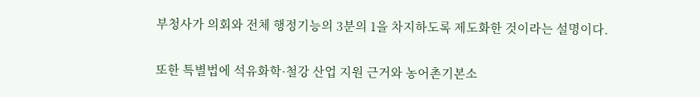부청사가 의회와 전체 행정기능의 3분의 1을 차지하도록 제도화한 것이라는 설명이다.

또한 특별법에 석유화학·철강 산업 지원 근거와 농어촌기본소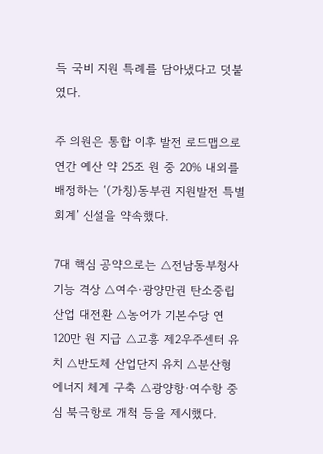득 국비 지원 특례를 담아냈다고 덧붙였다.

주 의원은 통합 이후 발전 로드맵으로 연간 예산 약 25조 원 중 20% 내외를 배정하는 ‘(가칭)동부권 지원발전 특별회계’ 신설을 약속했다.

7대 핵심 공약으로는 △전남동부청사 기능 격상 △여수·광양만권 탄소중립 산업 대전환 △농어가 기본수당 연 120만 원 지급 △고흥 제2우주센터 유치 △반도체 산업단지 유치 △분산형 에너지 체계 구축 △광양항·여수항 중심 북극항로 개척 등을 제시했다.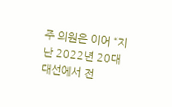주 의원은 이어 “지난 2022년 20대 대선에서 전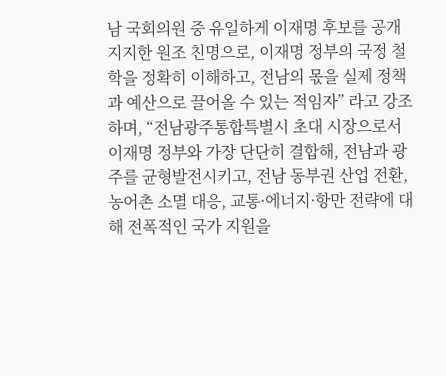남 국회의원 중 유일하게 이재명 후보를 공개 지지한 원조 친명으로, 이재명 정부의 국정 철학을 정확히 이해하고, 전남의 몫을 실제 정책과 예산으로 끌어올 수 있는 적임자” 라고 강조하며, “전남광주통합특별시 초대 시장으로서 이재명 정부와 가장 단단히 결합해, 전남과 광주를 균형발전시키고, 전남 동부권 산업 전환, 농어촌 소멸 대응, 교통·에너지·항만 전략에 대해 전폭적인 국가 지원을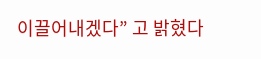이끌어내겠다” 고 밝혔다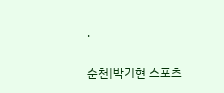.

순천|박기현 스포츠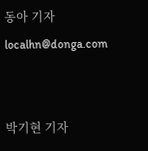동아 기자 localhn@donga.com


박기현 기자